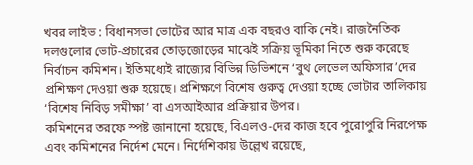খবর লাইভ : বিধানসভা ভোটের আর মাত্র এক বছরও বাকি নেই। রাজনৈতিক দলগুলোর ভোট-প্রচারের তোড়জোড়ের মাঝেই সক্রিয় ভূমিকা নিতে শুরু করেছে নির্বাচন কমিশন। ইতিমধ্যেই রাজ্যের বিভিন্ন ডিভিশনে ‘বুথ লেভেল অফিসার’দের প্রশিক্ষণ দেওয়া শুরু হয়েছে। প্রশিক্ষণে বিশেষ গুরুত্ব দেওয়া হচ্ছে ভোটার তালিকায় ‘বিশেষ নিবিড় সমীক্ষা’ বা এসআইআর প্রক্রিয়ার উপর।
কমিশনের তরফে স্পষ্ট জানানো হয়েছে, বিএলও-দের কাজ হবে পুরোপুরি নিরপেক্ষ এবং কমিশনের নির্দেশ মেনে। নির্দেশিকায় উল্লেখ রয়েছে,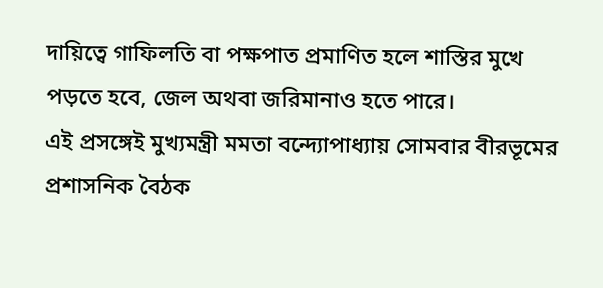দায়িত্বে গাফিলতি বা পক্ষপাত প্রমাণিত হলে শাস্তির মুখে পড়তে হবে, জেল অথবা জরিমানাও হতে পারে।
এই প্রসঙ্গেই মুখ্যমন্ত্রী মমতা বন্দ্যোপাধ্যায় সোমবার বীরভূমের প্রশাসনিক বৈঠক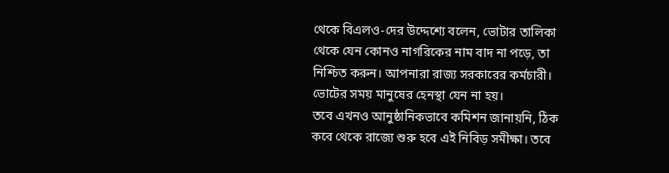থেকে বিএলও-দের উদ্দেশ্যে বলেন, ভোটার তালিকা থেকে যেন কোনও নাগরিকের নাম বাদ না পড়ে, তা নিশ্চিত করুন। আপনারা রাজ্য সরকারের কর্মচারী। ভোটের সময় মানুষের হেনস্থা যেন না হয়।
তবে এখনও আনুষ্ঠানিকভাবে কমিশন জানায়নি, ঠিক কবে থেকে রাজ্যে শুরু হবে এই নিবিড় সমীক্ষা। তবে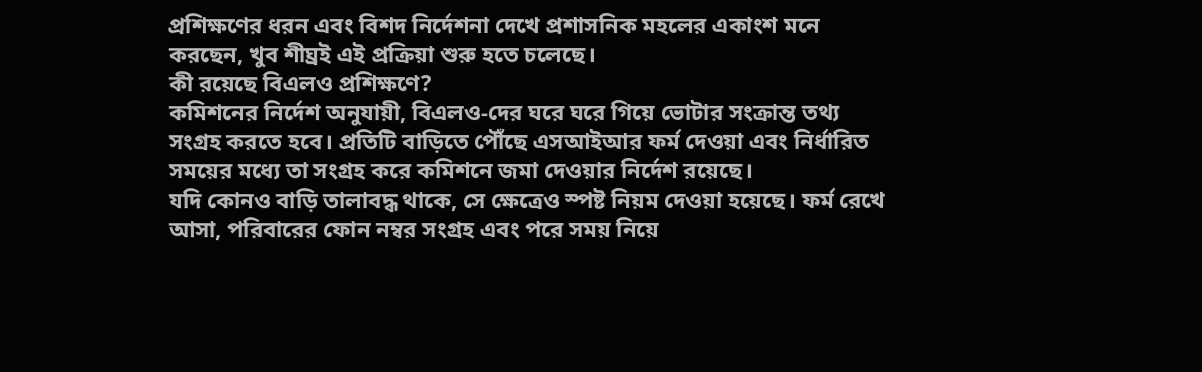প্রশিক্ষণের ধরন এবং বিশদ নির্দেশনা দেখে প্রশাসনিক মহলের একাংশ মনে করছেন, খুব শীঘ্রই এই প্রক্রিয়া শুরু হতে চলেছে।
কী রয়েছে বিএলও প্রশিক্ষণে?
কমিশনের নির্দেশ অনুযায়ী, বিএলও-দের ঘরে ঘরে গিয়ে ভোটার সংক্রান্ত তথ্য সংগ্রহ করতে হবে। প্রতিটি বাড়িতে পৌঁছে এসআইআর ফর্ম দেওয়া এবং নির্ধারিত সময়ের মধ্যে তা সংগ্রহ করে কমিশনে জমা দেওয়ার নির্দেশ রয়েছে।
যদি কোনও বাড়ি তালাবদ্ধ থাকে, সে ক্ষেত্রেও স্পষ্ট নিয়ম দেওয়া হয়েছে। ফর্ম রেখে আসা, পরিবারের ফোন নম্বর সংগ্রহ এবং পরে সময় নিয়ে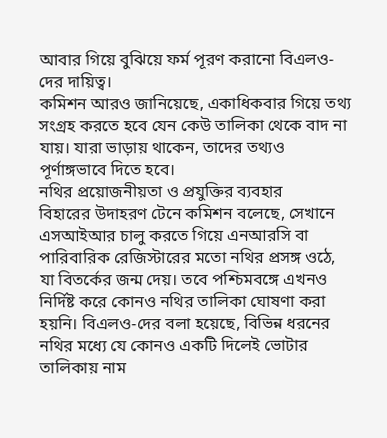আবার গিয়ে বুঝিয়ে ফর্ম পূরণ করানো বিএলও-দের দায়িত্ব।
কমিশন আরও জানিয়েছে, একাধিকবার গিয়ে তথ্য সংগ্রহ করতে হবে যেন কেউ তালিকা থেকে বাদ না যায়। যারা ভাড়ায় থাকেন, তাদের তথ্যও পূর্ণাঙ্গভাবে দিতে হবে।
নথির প্রয়োজনীয়তা ও প্রযুক্তির ব্যবহার
বিহারের উদাহরণ টেনে কমিশন বলেছে, সেখানে এসআইআর চালু করতে গিয়ে এনআরসি বা পারিবারিক রেজিস্টারের মতো নথির প্রসঙ্গ ওঠে, যা বিতর্কের জন্ম দেয়। তবে পশ্চিমবঙ্গে এখনও নির্দিষ্ট করে কোনও নথির তালিকা ঘোষণা করা হয়নি। বিএলও-দের বলা হয়েছে, বিভিন্ন ধরনের নথির মধ্যে যে কোনও একটি দিলেই ভোটার তালিকায় নাম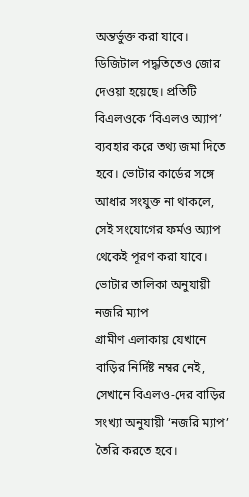অন্তর্ভুক্ত করা যাবে।
ডিজিটাল পদ্ধতিতেও জোর দেওয়া হয়েছে। প্রতিটি বিএলওকে ‘বিএলও অ্যাপ’ ব্যবহার করে তথ্য জমা দিতে হবে। ভোটার কার্ডের সঙ্গে আধার সংযুক্ত না থাকলে, সেই সংযোগের ফর্মও অ্যাপ থেকেই পূরণ করা যাবে।
ভোটার তালিকা অনুযায়ী নজরি ম্যাপ
গ্রামীণ এলাকায় যেখানে বাড়ির নির্দিষ্ট নম্বর নেই, সেখানে বিএলও-দের বাড়ির সংখ্যা অনুযায়ী ‘নজরি ম্যাপ’ তৈরি করতে হবে।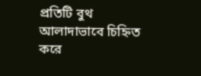প্রতিটি বুথ আলাদাভাবে চিহ্নিত করে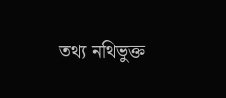তথ্য নথিভুক্ত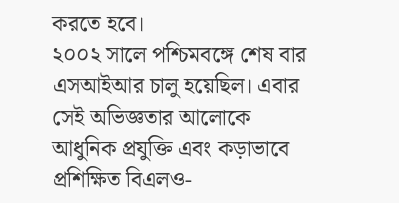করতে হবে।
২০০২ সালে পশ্চিমবঙ্গে শেষ বার এসআইআর চালু হয়েছিল। এবার সেই অভিজ্ঞতার আলোকে আধুনিক প্রযুক্তি এবং কড়াভাবে প্রশিক্ষিত বিএলও-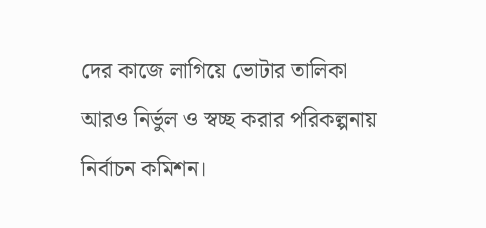দের কাজে লাগিয়ে ভোটার তালিকা আরও নির্ভুল ও স্বচ্ছ করার পরিকল্পনায় নির্বাচন কমিশন।